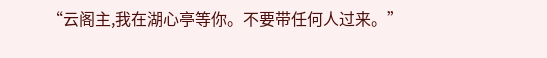“云阁主,我在湖心亭等你。不要带任何人过来。”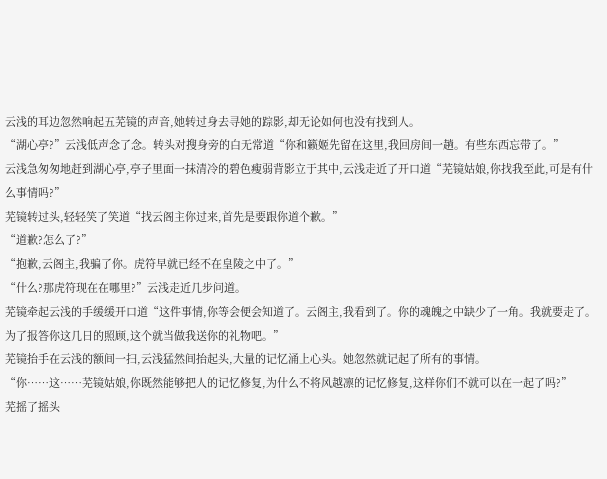云浅的耳边忽然响起五芜镜的声音,她转过身去寻她的踪影,却无论如何也没有找到人。
“湖心亭?”云浅低声念了念。转头对搜身旁的白无常道“你和籁姬先留在这里,我回房间一趟。有些东西忘带了。”
云浅急匆匆地赶到湖心亭,亭子里面一抹清冷的碧色瘦弱背影立于其中,云浅走近了开口道“芜镜姑娘,你找我至此,可是有什么事情吗?”
芜镜转过头,轻轻笑了笑道“找云阁主你过来,首先是要跟你道个歉。”
“道歉?怎么了?”
“抱歉,云阁主,我骗了你。虎符早就已经不在皇陵之中了。”
“什么?那虎符现在在哪里?”云浅走近几步问道。
芜镜牵起云浅的手缓缓开口道“这件事情,你等会便会知道了。云阁主,我看到了。你的魂魄之中缺少了一角。我就要走了。为了报答你这几日的照顾,这个就当做我送你的礼物吧。”
芜镜抬手在云浅的额间一扫,云浅猛然间抬起头,大量的记忆涌上心头。她忽然就记起了所有的事情。
“你……这……芜镜姑娘,你既然能够把人的记忆修复,为什么不将风越凛的记忆修复,这样你们不就可以在一起了吗?”
芜摇了摇头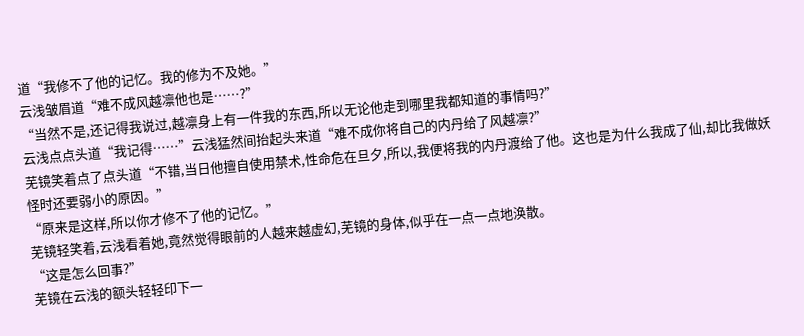道“我修不了他的记忆。我的修为不及她。”
云浅皱眉道“难不成风越凛他也是……?”
“当然不是,还记得我说过,越凛身上有一件我的东西,所以无论他走到哪里我都知道的事情吗?”
云浅点点头道“我记得……”云浅猛然间抬起头来道“难不成你将自己的内丹给了风越凛?”
芜镜笑着点了点头道“不错,当日他擅自使用禁术,性命危在旦夕,所以,我便将我的内丹渡给了他。这也是为什么我成了仙,却比我做妖怪时还要弱小的原因。”
“原来是这样,所以你才修不了他的记忆。”
芜镜轻笑着,云浅看着她,竟然觉得眼前的人越来越虚幻,芜镜的身体,似乎在一点一点地涣散。
“这是怎么回事?”
芜镜在云浅的额头轻轻印下一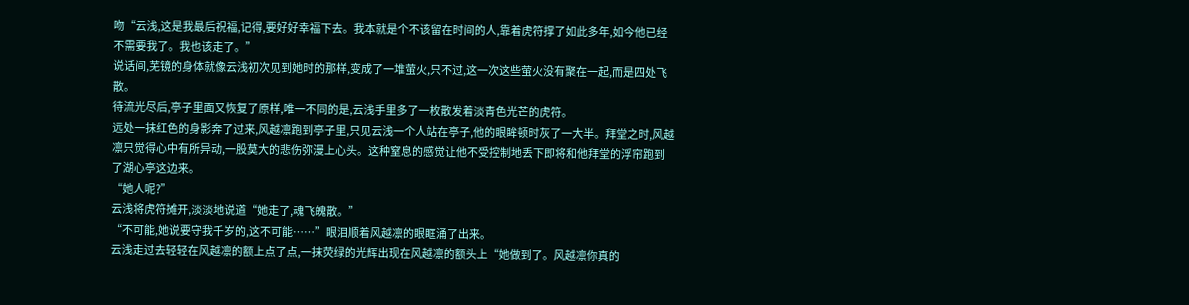吻“云浅,这是我最后祝福,记得,要好好幸福下去。我本就是个不该留在时间的人,靠着虎符撑了如此多年,如今他已经不需要我了。我也该走了。”
说话间,芜镜的身体就像云浅初次见到她时的那样,变成了一堆萤火,只不过,这一次这些萤火没有聚在一起,而是四处飞散。
待流光尽后,亭子里面又恢复了原样,唯一不同的是,云浅手里多了一枚散发着淡青色光芒的虎符。
远处一抹红色的身影奔了过来,风越凛跑到亭子里,只见云浅一个人站在亭子,他的眼眸顿时灰了一大半。拜堂之时,风越凛只觉得心中有所异动,一股莫大的悲伤弥漫上心头。这种窒息的感觉让他不受控制地丢下即将和他拜堂的浮帘跑到了湖心亭这边来。
“她人呢?”
云浅将虎符摊开,淡淡地说道“她走了,魂飞魄散。”
“不可能,她说要守我千岁的,这不可能……”眼泪顺着风越凛的眼眶涌了出来。
云浅走过去轻轻在风越凛的额上点了点,一抹荧绿的光辉出现在风越凛的额头上“她做到了。风越凛你真的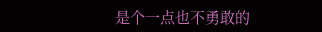是个一点也不勇敢的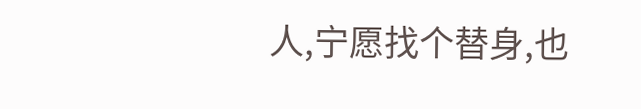人,宁愿找个替身,也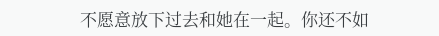不愿意放下过去和她在一起。你还不如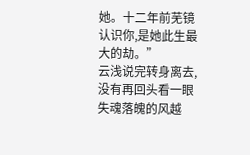她。十二年前芜镜认识你,是她此生最大的劫。”
云浅说完转身离去,没有再回头看一眼失魂落魄的风越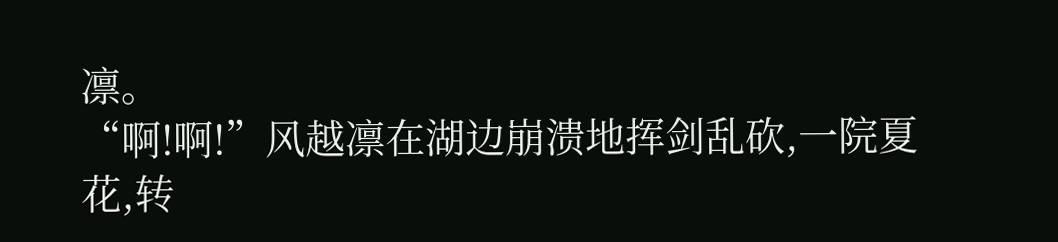凛。
“啊!啊!”风越凛在湖边崩溃地挥剑乱砍,一院夏花,转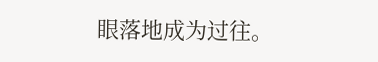眼落地成为过往。